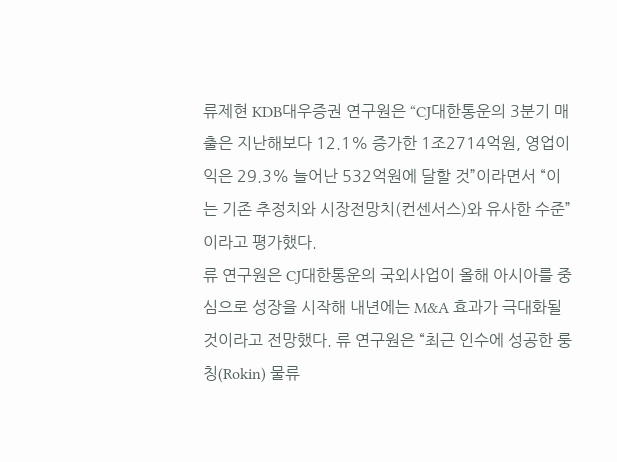류제현 KDB대우증권 연구원은 “CJ대한통운의 3분기 매출은 지난해보다 12.1% 증가한 1조2714억원, 영업이익은 29.3% 늘어난 532억원에 달할 것”이라면서 “이는 기존 추정치와 시장전망치(컨센서스)와 유사한 수준”이라고 평가했다.
류 연구원은 CJ대한통운의 국외사업이 올해 아시아를 중심으로 성장을 시작해 내년에는 M&A 효과가 극대화될 것이라고 전망했다. 류 연구원은 “최근 인수에 성공한 룽칭(Rokin) 물류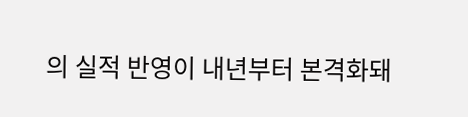의 실적 반영이 내년부터 본격화돼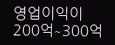영업이익이 200억∼300억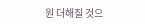원 더해질 것으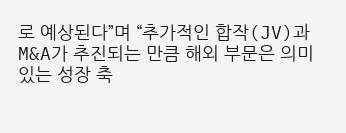로 예상된다”며 “추가적인 합작(JV)과 M&A가 추진되는 만큼 해외 부문은 의미 있는 성장 축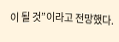이 될 것”이라고 전망했다.